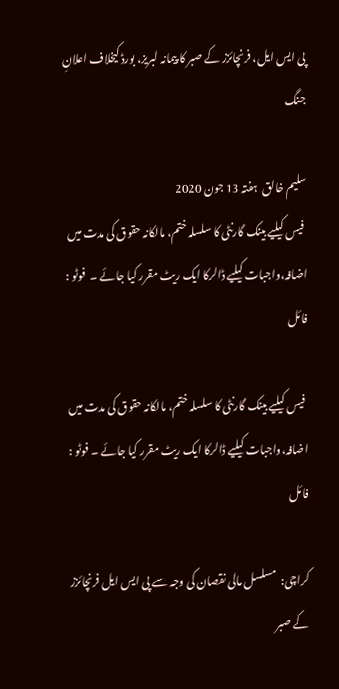پی ایس ایل، فرنچائزز کے صبر کا پیمانہ لبریز، بورڈ کیخلاف اعلانِ جنگ

سلیم خالق  ہفتہ 13 جون 2020
 فیس کیلیے بینک گارنٹی کا سلسلہ ختم، مالکانہ حقوق کی مدت میں اضافہ،واجبات کیلیے ڈالرکا ایک ریٹ مقرر کیا جائے ۔  فوٹو : فائل

 فیس کیلیے بینک گارنٹی کا سلسلہ ختم، مالکانہ حقوق کی مدت میں اضافہ،واجبات کیلیے ڈالرکا ایک ریٹ مقرر کیا جائے ۔ فوٹو : فائل

کراچی:  مسلسل مالی نقصان کی وجہ سے پی ایس ایل فرنچائزز کے صبر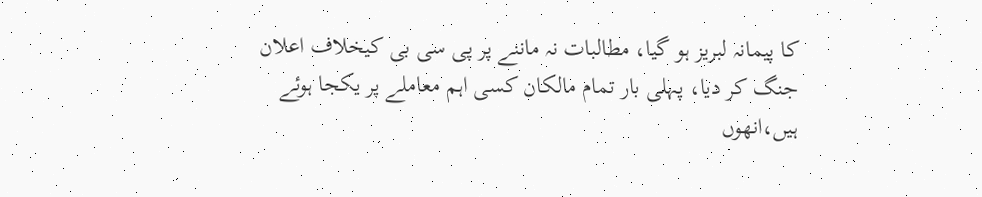کا پیمانہ لبریز ہو گیا، مطالبات نہ ماننے پر پی سی بی کیخلاف اعلان جنگ کر دیا، پہلی بار تمام مالکان کسی اہم معاملے پر یکجا ہوئے ہیں،انھوں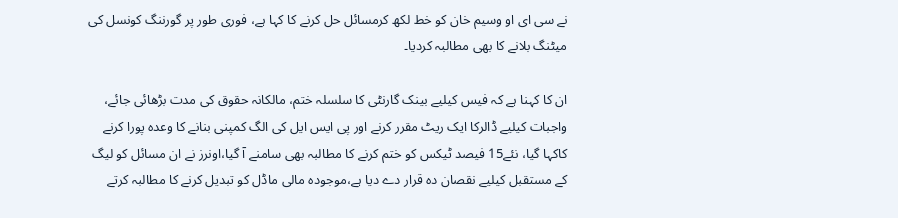نے سی ای او وسیم خان کو خط لکھ کرمسائل حل کرنے کا کہا ہے، فوری طور پر گورننگ کونسل کی میٹنگ بلانے کا بھی مطالبہ کردیا۔

ان کا کہنا ہے کہ فیس کیلیے بینک گارنٹی کا سلسلہ ختم، مالکانہ حقوق کی مدت بڑھائی جائے، واجبات کیلیے ڈالرکا ایک ریٹ مقرر کرنے اور پی ایس ایل کی الگ کمپنی بنانے کا وعدہ پورا کرنے کاکہا گیا، نئے15 فیصد ٹیکس کو ختم کرنے کا مطالبہ بھی سامنے آ گیا،اونرز نے ان مسائل کو لیگ کے مستقبل کیلیے نقصان دہ قرار دے دیا ہے،موجودہ مالی ماڈل کو تبدیل کرنے کا مطالبہ کرتے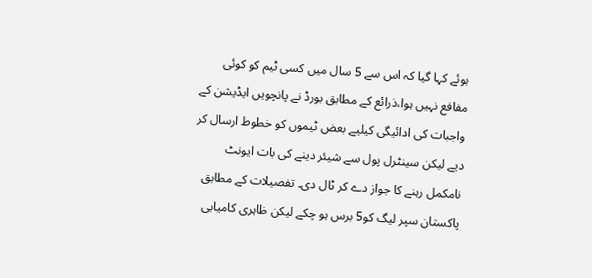ہوئے کہا گیا کہ اس سے 5 سال میں کسی ٹیم کو کوئی مفافع نہیں ہوا،ذرائع کے مطابق بورڈ نے پانچویں ایڈیشن کے واجبات کی ادائیگی کیلیے بعض ٹیموں کو خطوط ارسال کر دیے لیکن سینٹرل پول سے شیئر دینے کی بات ایونٹ نامکمل رہنے کا جواز دے کر ٹال دی۔ تفصیلات کے مطابق پاکستان سپر لیگ کو5 برس ہو چکے لیکن ظاہری کامیابی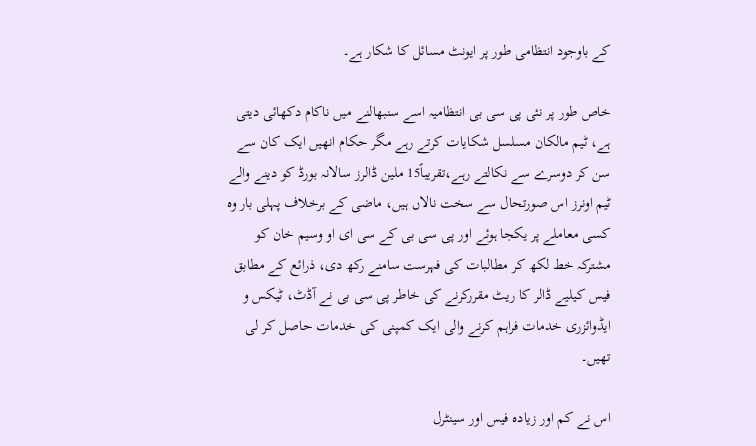کے باوجود انتظامی طور پر ایونٹ مسائل کا شکار ہے۔

خاص طور پر نئی پی سی بی انتظامیہ اسے سنبھالنے میں ناکام دکھائی دیتی ہے، ٹیم مالکان مسلسل شکایات کرتے رہے مگر حکام انھیں ایک کان سے سن کر دوسرے سے نکالتے رہے،تقریباً15 ملین ڈالرز سالانہ بورڈ کو دینے والے ٹیم اونرز اس صورتحال سے سخت نالاں ہیں، ماضی کے برخلاف پہلی بار وہ کسی معاملے پر یکجا ہوئے اور پی سی بی کے سی ای او وسیم خان کو مشترکہ خط لکھ کر مطالبات کی فہرست سامنے رکھ دی، ذرائع کے مطابق  فیس کیلیے ڈالر کا ریٹ مقررکرنے کی خاطر پی سی بی نے آڈٹ، ٹیکس و ایڈوائزری خدمات فراہم کرنے والی ایک کمپنی کی خدمات حاصل کر لی تھیں۔

اس نے کم اور زیادہ فیس اور سینٹرل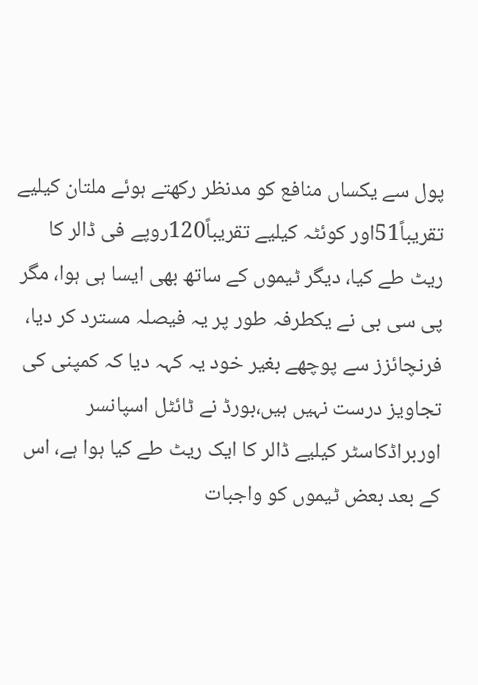پول سے یکساں منافع کو مدنظر رکھتے ہوئے ملتان کیلیے تقریباً51اور کوئٹہ کیلیے تقریباً120روپے فی ڈالر کا ریٹ طے کیا، دیگر ٹیموں کے ساتھ بھی ایسا ہی ہوا، مگر پی سی بی نے یکطرفہ طور پر یہ فیصلہ مسترد کر دیا، فرنچائزز سے پوچھے بغیر خود یہ کہہ دیا کہ کمپنی کی تجاویز درست نہیں ہیں،بورڈ نے ٹائٹل اسپانسر اوربراڈکاسٹر کیلیے ڈالر کا ایک ریٹ طے کیا ہوا ہے، اس کے بعد بعض ٹیموں کو واجبات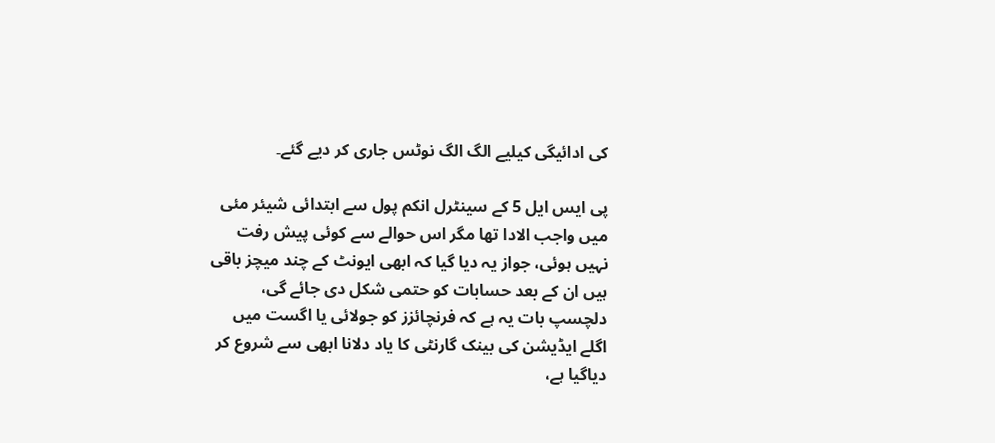کی ادائیگی کیلیے الگ الگ نوٹس جاری کر دیے گئے۔

پی ایس ایل 5 کے سینٹرل انکم پول سے ابتدائی شیئر مئی میں واجب الادا تھا مگر اس حوالے سے کوئی پیش رفت نہیں ہوئی، جواز یہ دیا گیا کہ ابھی ایونٹ کے چند میچز باقی ہیں ان کے بعد حسابات کو حتمی شکل دی جائے گی، دلچسپ بات یہ ہے کہ فرنچائزز کو جولائی یا اگست میں اگلے ایڈیشن کی بینک گارنٹی کا یاد دلانا ابھی سے شروع کر دیاگیا ہے،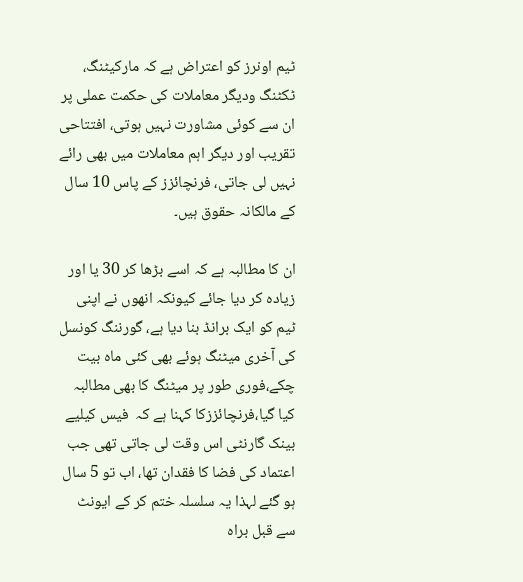ٹیم اونرز کو اعتراض ہے کہ مارکیٹنگ، ٹکٹنگ ودیگر معاملات کی حکمت عملی پر ان سے کوئی مشاورت نہیں ہوتی، افتتاحی تقریب اور دیگر اہم معاملات میں بھی رائے نہیں لی جاتی، فرنچائزز کے پاس 10 سال کے مالکانہ حقوق ہیں۔

ان کا مطالبہ ہے کہ اسے بڑھا کر 30 یا اور زیادہ کر دیا جائے کیونکہ انھوں نے اپنی ٹیم کو ایک برانڈ بنا دیا ہے، گورننگ کونسل کی آخری میٹنگ ہوئے بھی کئی ماہ بیت چکے،فوری طور پر میٹنگ کا بھی مطالبہ کیا گیا،فرنچائززکا کہنا ہے کہ  فیس کیلیے بینک گارنٹی اس وقت لی جاتی تھی جب اعتماد کی فضا کا فقدان تھا، اب تو 5 سال ہو گئے لہذا یہ سلسلہ ختم کر کے ایونٹ سے قبل براہ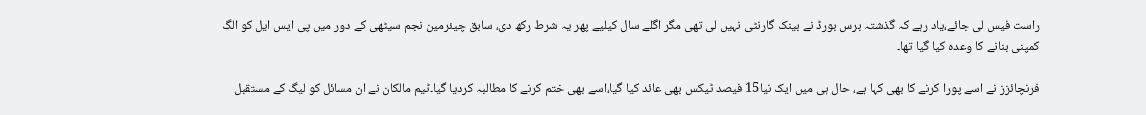راست فیس لی جائے،یاد رہے کہ گذشتہ برس بورڈ نے بینک گارنٹی نہیں لی تھی مگر اگلے سال کیلیے پھر یہ شرط رکھ دی، سابق چیئرمین نجم سیٹھی کے دور میں پی ایس ایل کو الگ کمپنی بنانے کا وعدہ کیا گیا تھا۔

فرنچائزز نے اسے پورا کرنے کا بھی کہا ہے، حال ہی میں ایک نیا15 فیصد ٹیکس بھی عائد کیا گیا،اسے بھی ختم کرنے کا مطالبہ کردیا گیا۔ٹیم مالکان نے ان مسائل کو لیگ کے مستقبل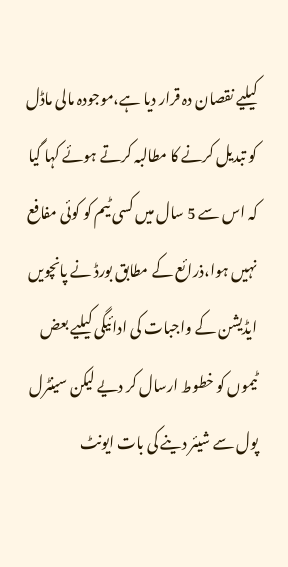کیلیے نقصان دہ قرار دیا ہے،موجودہ مالی ماڈل کو تبدیل کرنے کا مطالبہ کرتے ہوئے کہا گیا کہ اس سے 5 سال میں کسی ٹیم کو کوئی مفافع نہیں ہوا،ذرائع کے مطابق بورڈ نے پانچویں ایڈیشن کے واجبات کی ادائیگی کیلیے بعض ٹیموں کو خطوط ارسال کر دیے لیکن سینٹرل پول سے شیئر دینے کی بات ایونٹ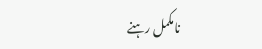نامکمل رہنے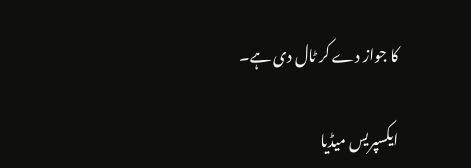کا جواز دے کر ٹال دی ہے۔

ایکسپریس میڈیا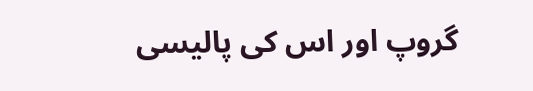گروپ اور اس کی پالیسی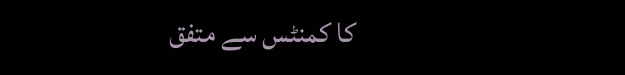کا کمنٹس سے متفق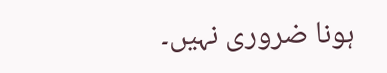ہونا ضروری نہیں۔